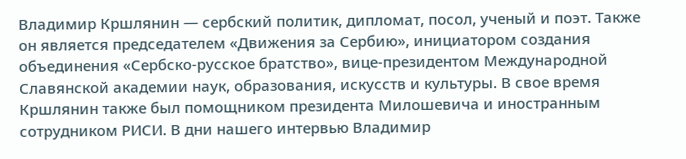Владимир Кршлянин — сербский политик, дипломат, посол, ученый и поэт. Также он является председателем «Движения за Сербию», инициатором создания объединения «Сербско-русское братство», вице-президентом Международной Славянской академии наук, образования, искусств и культуры. В свое время Кршлянин также был помощником президента Милошевича и иностранным сотрудником РИСИ. В дни нашего интервью Владимир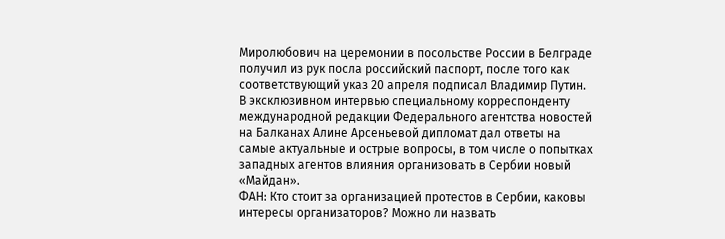Миролюбович на церемонии в посольстве России в Белграде получил из рук посла российский паспорт, после того как соответствующий указ 20 апреля подписал Владимир Путин.
В эксклюзивном интервью специальному корреспонденту международной редакции Федерального агентства новостей на Балканах Алине Арсеньевой дипломат дал ответы на самые актуальные и острые вопросы, в том числе о попытках западных агентов влияния организовать в Сербии новый «Майдан».
ФАН: Кто стоит за организацией протестов в Сербии, каковы интересы организаторов? Можно ли назвать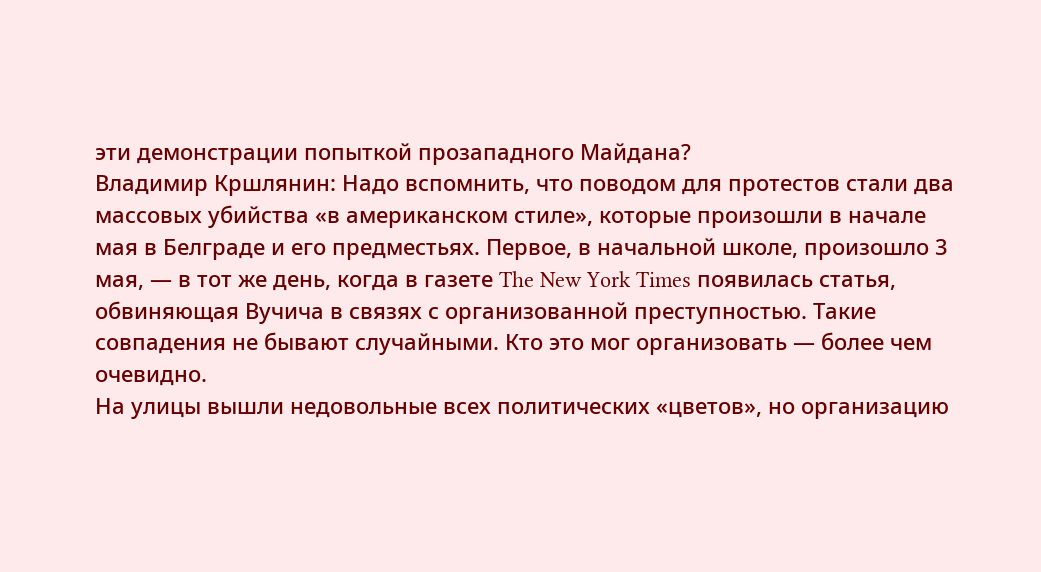эти демонстрации попыткой прозападного Майдана?
Владимир Кршлянин: Надо вспомнить, что поводом для протестов стали два массовых убийства «в американском стиле», которые произошли в начале мая в Белграде и его предместьях. Первое, в начальной школе, произошло 3 мая, — в тот же день, когда в газете The New York Times появилась статья, обвиняющая Вучича в связях с организованной преступностью. Такие совпадения не бывают случайными. Кто это мог организовать — более чем очевидно.
На улицы вышли недовольные всех политических «цветов», но организацию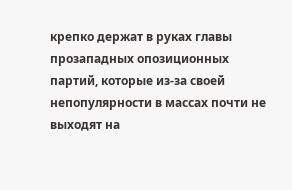крепко держат в руках главы прозападных опозиционных партий, которые из-за своей непопулярности в массах почти не выходят на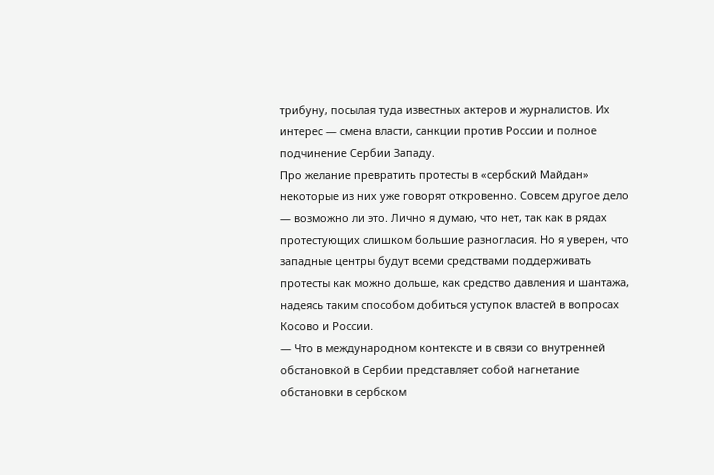трибуну, посылая туда известных актеров и журналистов. Их интерес — смена власти, санкции против России и полное подчинение Сербии Западу.
Про желание превратить протесты в «сербский Майдан» некоторые из них уже говорят откровенно. Совсем другое дело — возможно ли это. Лично я думаю, что нет, так как в рядах протестующих слишком большие разногласия. Но я уверен, что западные центры будут всеми средствами поддерживать протесты как можно дольше, как средство давления и шантажа, надеясь таким способом добиться уступок властей в вопросах Косово и России.
— Что в международном контексте и в связи со внутренней обстановкой в Сербии представляет собой нагнетание обстановки в сербском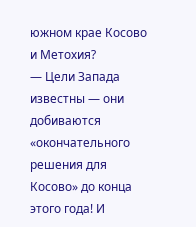южном крае Косово и Метохия?
— Цели Запада известны — они добиваются «окончательного решения для Косово» до конца этого года! И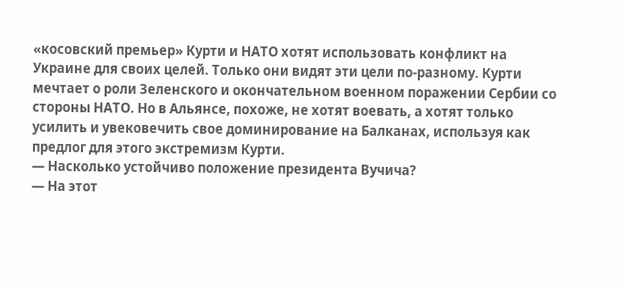«косовский премьер» Курти и НАТО хотят использовать конфликт на Украине для своих целей. Только они видят эти цели по-разному. Курти мечтает о роли Зеленского и окончательном военном поражении Сербии со стороны НАТО. Но в Альянсе, похоже, не хотят воевать, а хотят только усилить и увековечить свое доминирование на Балканах, используя как предлог для этого экстремизм Курти.
— Насколько устойчиво положение президента Вучича?
— На этот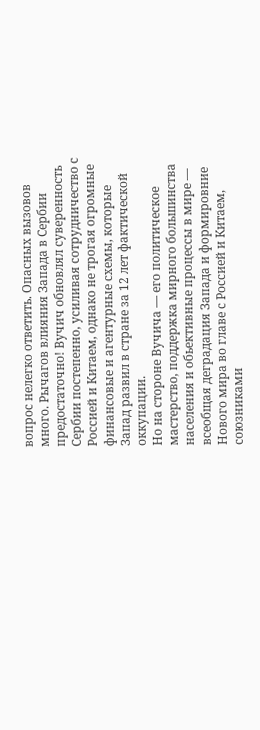вопрос нелегко ответить. Опасных вызовов много. Рычагов влияния Запада в Сербии предостаточно! Вучич обновлял суверенность Сербии постепенно, усиливая сотрудничество с Россией и Китаем, однако не трогая огромные финансовые и агентурные схемы, которые Запад развил в стране за 12 лет фактической оккупации.
Но на стороне Вучича — его политическое мастерство, поддержка мирного большинства населения и обьективные процессы в мире — всеобщая деградация Запада и формировние Нового мира во главе с Россией и Китаем, союзниками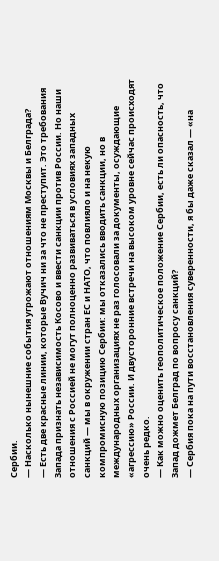Сербии.
— Насколько нынешние события угрожают отношениям Москвы и Белграда?
— Есть две красные линии, которые Вучич ни за что не преступит. Это требования Запада признать независимость Косово и ввести санкции против России. Но наши отношения с Россией не могут полноценно развиваться в условиях западных санкций — мы в окружении стран ЕС и НАТО, что повлияло и на некую компромисную позицию Сербии: мы отказались вводить санкции, но в международных организациях не раз голосовали за документы, осуждающие «агрессию» России. И двусторонние встречи на высоком уровне сейчас происходят очень редко.
— Как можно оценить геополитическое положение Сербии, есть ли опасность, что Запад дожмет Белград по вопросу санкций?
— Сербия пока на пути восстановления суверенности, я бы даже сказал — «на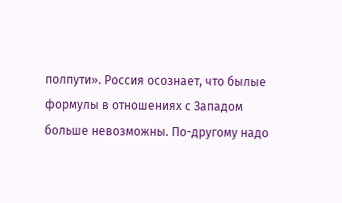полпути». Россия осознает, что былые формулы в отношениях с Западом больше невозможны. По-другому надо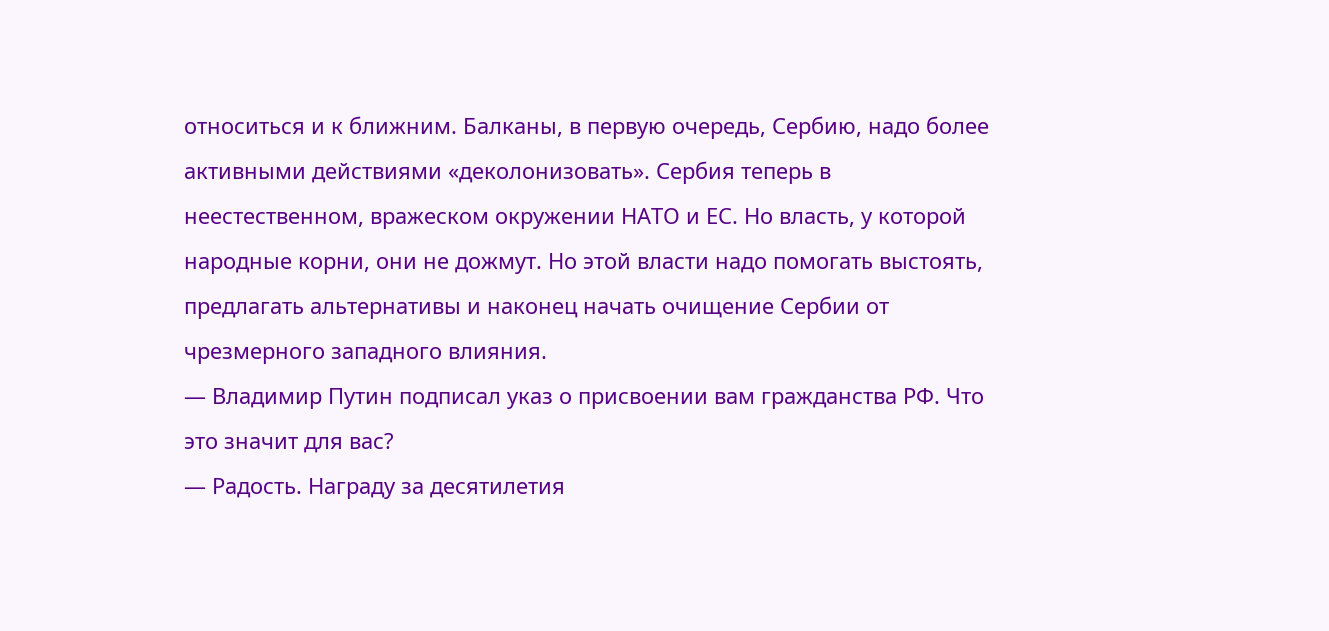относиться и к ближним. Балканы, в первую очередь, Сербию, надо более активными действиями «деколонизовать». Сербия теперь в неестественном, вражеском окружении НАТО и ЕС. Но власть, у которой народные корни, они не дожмут. Но этой власти надо помогать выстоять, предлагать альтернативы и наконец начать очищение Сербии от чрезмерного западного влияния.
— Владимир Путин подписал указ о присвоении вам гражданства РФ. Что это значит для вас?
— Радость. Награду за десятилетия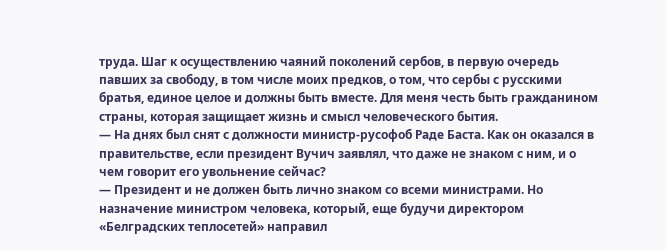труда. Шаг к осуществлению чаяний поколений сербов, в первую очередь павших за свободу, в том числе моих предков, о том, что сербы с русскими братья, единое целое и должны быть вместе. Для меня честь быть гражданином страны, которая защищает жизнь и смысл человеческого бытия.
— На днях был снят с должности министр-русофоб Раде Баста. Как он оказался в правительстве, если президент Вучич заявлял, что даже не знаком с ним, и о чем говорит его увольнение сейчас?
— Президент и не должен быть лично знаком со всеми министрами. Но назначение министром человека, который, еще будучи директором «Белградских теплосетей» направил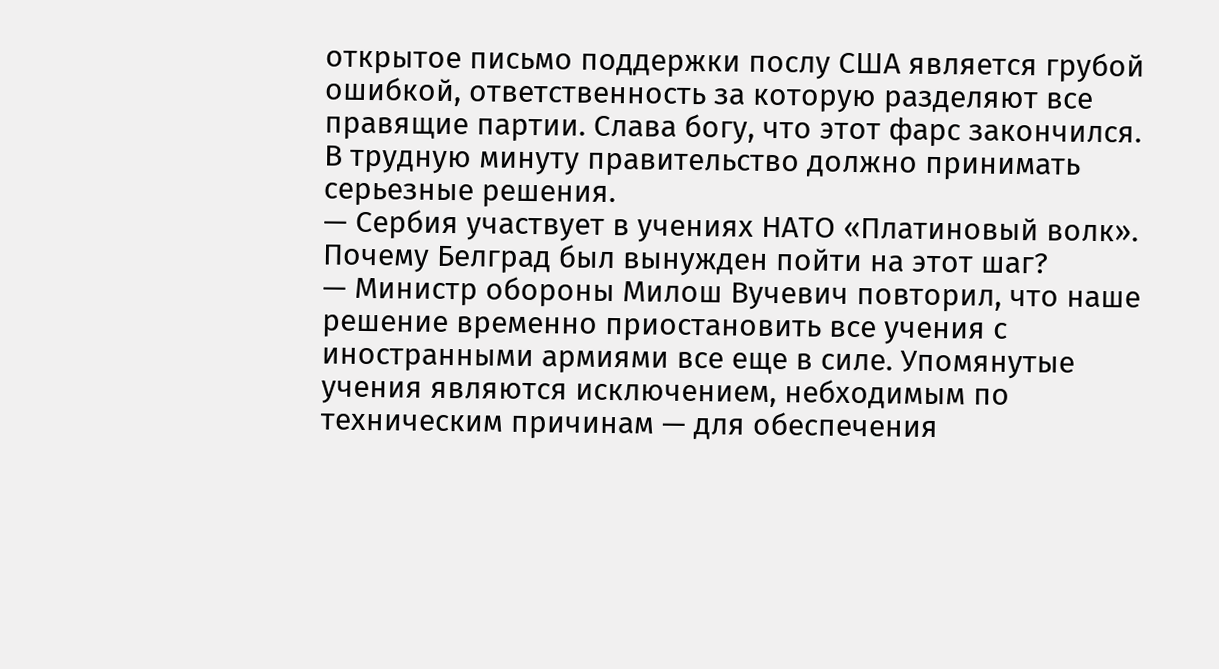открытое письмо поддержки послу США является грубой ошибкой, ответственность за которую разделяют все правящие партии. Слава богу, что этот фарс закончился. В трудную минуту правительство должно принимать серьезные решения.
— Сербия участвует в учениях НАТО «Платиновый волк». Почему Белград был вынужден пойти на этот шаг?
— Министр обороны Милош Вучевич повторил, что наше решение временно приостановить все учения с иностранными армиями все еще в силе. Упомянутые учения являются исключением, небходимым по техническим причинам — для обеспечения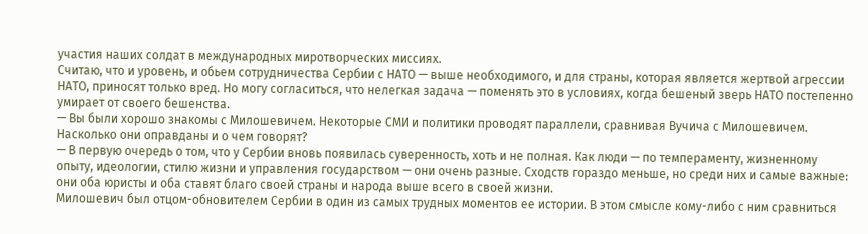участия наших солдат в международных миротворческих миссиях.
Считаю, что и уровень, и обьем сотрудничества Сербии с НАТО — выше необходимого, и для страны, которая является жертвой агрессии НАТО, приносят только вред. Но могу согласиться, что нелегкая задача — поменять это в условиях, когда бешеный зверь НАТО постепенно умирает от своего бешенства.
— Вы были хорошо знакомы с Милошевичем. Некоторые СМИ и политики проводят параллели, сравнивая Вучича с Милошевичем. Насколько они оправданы и о чем говорят?
— В первую очередь о том, что у Сербии вновь появилась суверенность, хоть и не полная. Как люди — по темпераменту, жизненному опыту, идеологии, стилю жизни и управления государством — они очень разные. Сходств гораздо меньше, но среди них и самые важные: они оба юристы и оба ставят благо своей страны и народа выше всего в своей жизни.
Милошевич был отцом-обновителем Сербии в один из самых трудных моментов ее истории. В этом смысле кому-либо с ним сравниться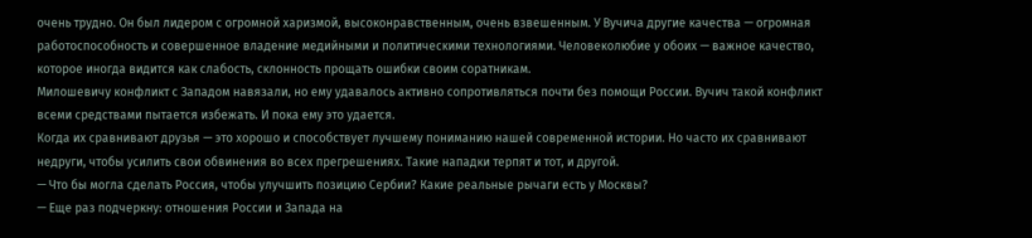очень трудно. Он был лидером с огромной харизмой, высоконравственным, очень взвешенным. У Вучича другие качества — огромная работоспособность и совершенное владение медийными и политическими технологиями. Человеколюбие у обоих — важное качество, которое иногда видится как слабость, склонность прощать ошибки своим соратникам.
Милошевичу конфликт с Западом навязали, но ему удавалось активно сопротивляться почти без помощи России. Вучич такой конфликт всеми средствами пытается избежать. И пока ему это удается.
Когда их сравнивают друзья — это хорошо и способствует лучшему пониманию нашей современной истории. Но часто их сравнивают недруги, чтобы усилить свои обвинения во всех прегрешениях. Такие нападки терпят и тот, и другой.
— Что бы могла сделать Россия, чтобы улучшить позицию Сербии? Какие реальные рычаги есть у Москвы?
— Еще раз подчеркну: отношения России и Запада на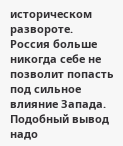историческом развороте. Россия больше никогда себе не позволит попасть под сильное влияние Запада. Подобный вывод надо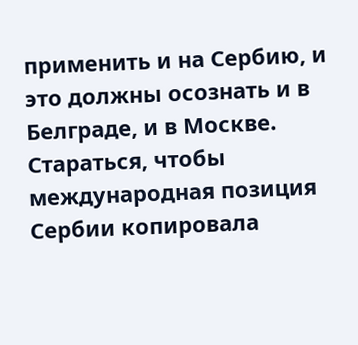применить и на Сербию, и это должны осознать и в Белграде, и в Москве.
Стараться, чтобы международная позиция Сербии копировала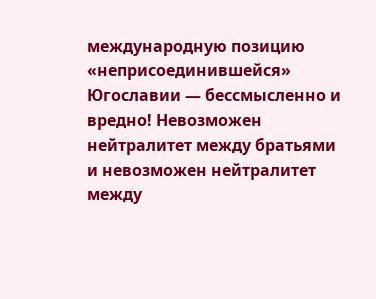международную позицию «неприсоединившейся» Югославии — бессмысленно и вредно! Невозможен нейтралитет между братьями и невозможен нейтралитет между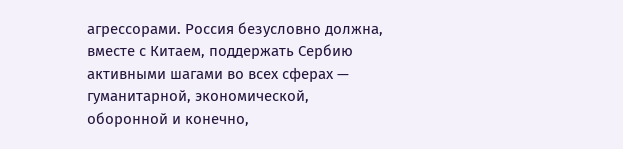агрессорами. Россия безусловно должна, вместе с Китаем, поддержать Сербию активными шагами во всех сферах — гуманитарной, экономической, оборонной и конечно,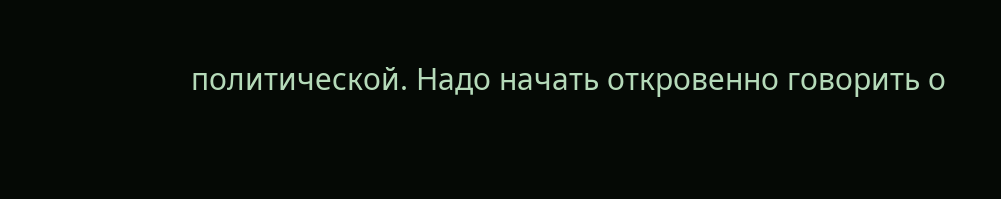политической. Надо начать откровенно говорить о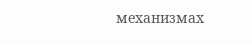механизмах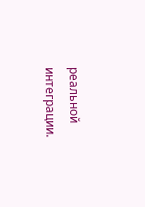реальной интеграции.